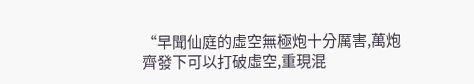“早聞仙庭的虛空無極炮十分厲害,萬炮齊發下可以打破虛空,重現混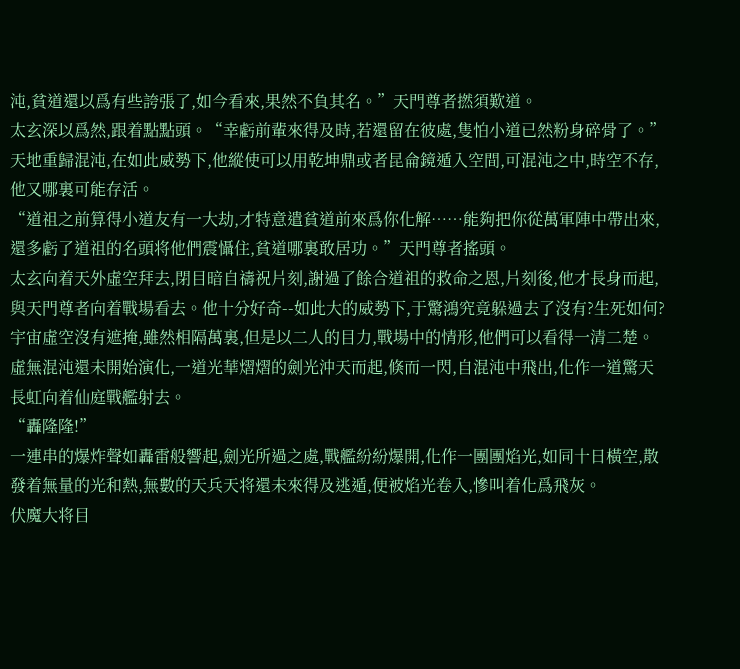沌,貧道還以爲有些誇張了,如今看來,果然不負其名。”天門尊者撚須歎道。
太玄深以爲然,跟着點點頭。“幸虧前輩來得及時,若還留在彼處,隻怕小道已然粉身碎骨了。”天地重歸混沌,在如此威勢下,他縱使可以用乾坤鼎或者昆侖鏡遁入空間,可混沌之中,時空不存,他又哪裏可能存活。
“道祖之前算得小道友有一大劫,才特意遣貧道前來爲你化解……能夠把你從萬軍陣中帶出來,還多虧了道祖的名頭将他們震懾住,貧道哪裏敢居功。”天門尊者搖頭。
太玄向着天外虛空拜去,閉目暗自禱祝片刻,謝過了餘合道祖的救命之恩,片刻後,他才長身而起,與天門尊者向着戰場看去。他十分好奇--如此大的威勢下,于驚鴻究竟躲過去了沒有?生死如何?
宇宙虛空沒有遮掩,雖然相隔萬裏,但是以二人的目力,戰場中的情形,他們可以看得一清二楚。
虛無混沌還未開始演化,一道光華熠熠的劍光沖天而起,倏而一閃,自混沌中飛出,化作一道驚天長虹向着仙庭戰艦射去。
“轟隆隆!”
一連串的爆炸聲如轟雷般響起,劍光所過之處,戰艦紛紛爆開,化作一團團焰光,如同十日橫空,散發着無量的光和熱,無數的天兵天将還未來得及逃遁,便被焰光卷入,慘叫着化爲飛灰。
伏魔大将目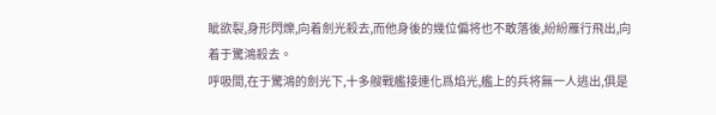眦欲裂,身形閃爍,向着劍光殺去,而他身後的幾位偏将也不敢落後,紛紛雁行飛出,向着于驚鴻殺去。
呼吸間,在于驚鴻的劍光下,十多艘戰艦接連化爲焰光,艦上的兵将無一人逃出,俱是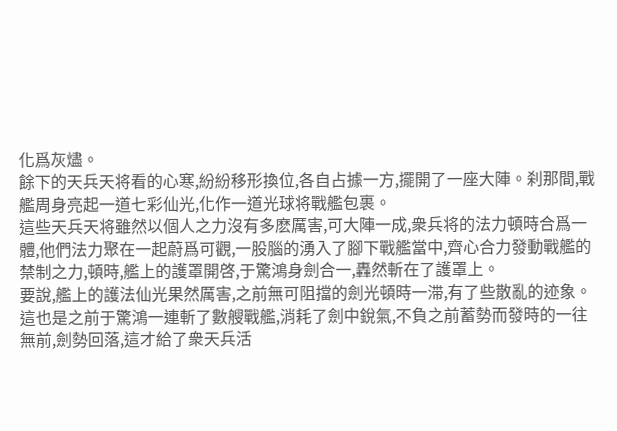化爲灰燼。
餘下的天兵天将看的心寒,紛紛移形換位,各自占據一方,擺開了一座大陣。刹那間,戰艦周身亮起一道七彩仙光,化作一道光球将戰艦包裹。
這些天兵天将雖然以個人之力沒有多麽厲害,可大陣一成,衆兵将的法力頓時合爲一體,他們法力聚在一起蔚爲可觀,一股腦的湧入了腳下戰艦當中,齊心合力發動戰艦的禁制之力,頓時,艦上的護罩開啓,于驚鴻身劍合一,轟然斬在了護罩上。
要說,艦上的護法仙光果然厲害,之前無可阻擋的劍光頓時一滞,有了些散亂的迹象。
這也是之前于驚鴻一連斬了數艘戰艦,消耗了劍中銳氣,不負之前蓄勢而發時的一往無前,劍勢回落,這才給了衆天兵活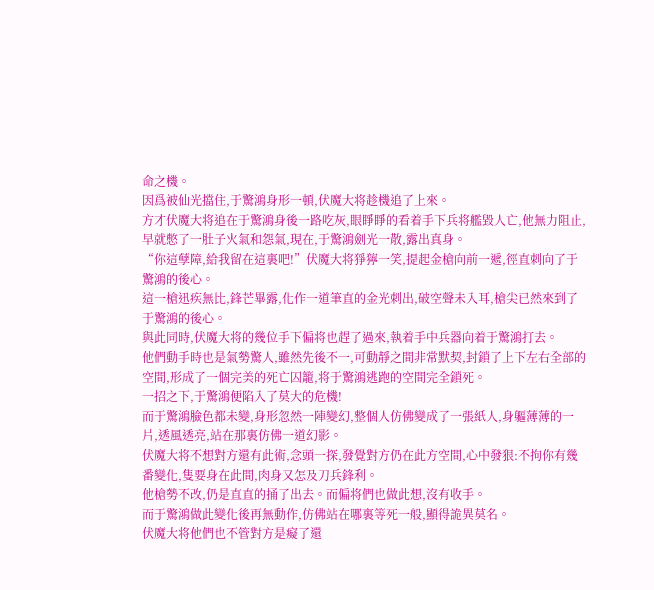命之機。
因爲被仙光擋住,于驚鴻身形一頓,伏魔大将趁機追了上來。
方才伏魔大将追在于驚鴻身後一路吃灰,眼睜睜的看着手下兵将艦毀人亡,他無力阻止,早就憋了一肚子火氣和怨氣,現在,于驚鴻劍光一散,露出真身。
“你這孽障,給我留在這裏吧!”伏魔大将猙獰一笑,提起金槍向前一遞,徑直刺向了于驚鴻的後心。
這一槍迅疾無比,鋒芒畢露,化作一道筆直的金光刺出,破空聲未入耳,槍尖已然來到了于驚鴻的後心。
與此同時,伏魔大将的幾位手下偏将也趕了過來,執着手中兵器向着于驚鴻打去。
他們動手時也是氣勢驚人,雖然先後不一,可動靜之間非常默契,封鎖了上下左右全部的空間,形成了一個完美的死亡囚籠,将于驚鴻逃跑的空間完全鎖死。
一招之下,于驚鴻便陷入了莫大的危機!
而于驚鴻臉色都未變,身形忽然一陣變幻,整個人仿佛變成了一張紙人,身軀薄薄的一片,透風透亮,站在那裏仿佛一道幻影。
伏魔大将不想對方還有此術,念頭一探,發覺對方仍在此方空間,心中發狠:不拘你有幾番變化,隻要身在此間,肉身又怎及刀兵鋒利。
他槍勢不改,仍是直直的捅了出去。而偏将們也做此想,沒有收手。
而于驚鴻做此變化後再無動作,仿佛站在哪裏等死一般,顯得詭異莫名。
伏魔大将他們也不管對方是癡了還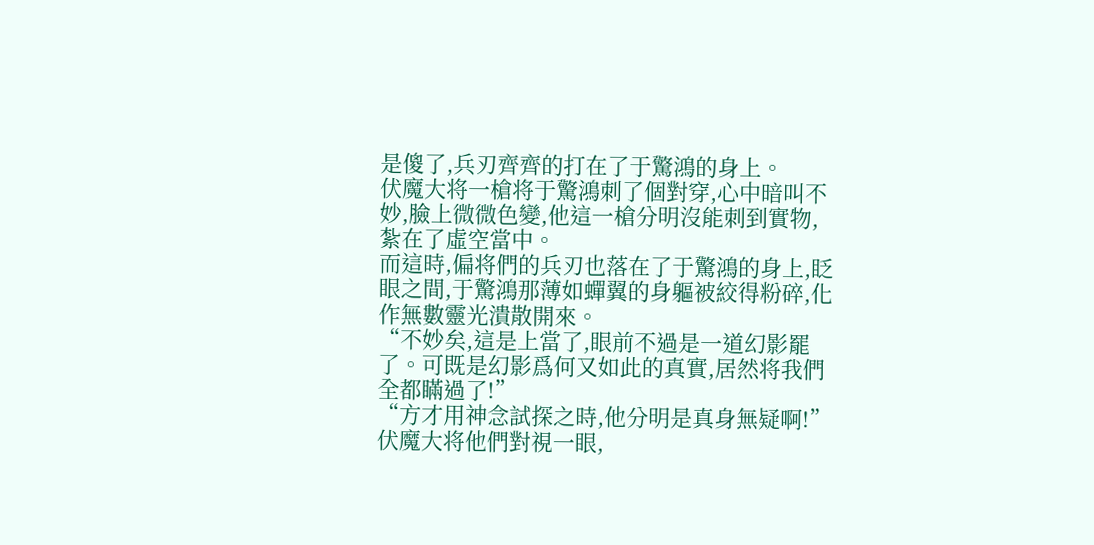是傻了,兵刃齊齊的打在了于驚鴻的身上。
伏魔大将一槍将于驚鴻刺了個對穿,心中暗叫不妙,臉上微微色變,他這一槍分明沒能刺到實物,紮在了虛空當中。
而這時,偏将們的兵刃也落在了于驚鴻的身上,眨眼之間,于驚鴻那薄如蟬翼的身軀被絞得粉碎,化作無數靈光潰散開來。
“不妙矣,這是上當了,眼前不過是一道幻影罷了。可既是幻影爲何又如此的真實,居然将我們全都瞞過了!”
“方才用神念試探之時,他分明是真身無疑啊!”
伏魔大将他們對視一眼,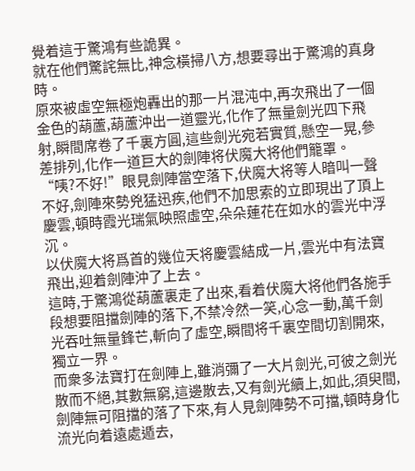覺着這于驚鴻有些詭異。
就在他們驚詫無比,神念橫掃八方,想要尋出于驚鴻的真身時。
原來被虛空無極炮轟出的那一片混沌中,再次飛出了一個金色的葫蘆,葫蘆沖出一道靈光,化作了無量劍光四下飛射,瞬間席卷了千裏方圓,這些劍光宛若實質,懸空一晃,參差排列,化作一道巨大的劍陣将伏魔大将他們籠罩。
“咦?不好!”眼見劍陣當空落下,伏魔大将等人暗叫一聲不好,劍陣來勢兇猛迅疾,他們不加思索的立即現出了頂上慶雲,頓時霞光瑞氣映照虛空,朵朵蓮花在如水的雲光中浮沉。
以伏魔大将爲首的幾位天将慶雲結成一片,雲光中有法寶飛出,迎着劍陣沖了上去。
這時,于驚鴻從葫蘆裏走了出來,看着伏魔大将他們各施手段想要阻擋劍陣的落下,不禁冷然一笑,心念一動,萬千劍光吞吐無量鋒芒,斬向了虛空,瞬間将千裏空間切割開來,獨立一界。
而衆多法寶打在劍陣上,雖消彌了一大片劍光,可彼之劍光散而不絕,其數無窮,這邊散去,又有劍光續上,如此,須臾間,劍陣無可阻擋的落了下來,有人見劍陣勢不可擋,頓時身化流光向着遠處遁去,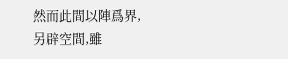然而此間以陣爲界,另辟空間,雖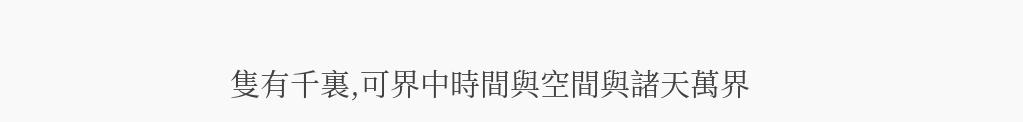隻有千裏,可界中時間與空間與諸天萬界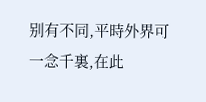别有不同,平時外界可一念千裏,在此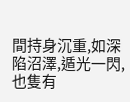間持身沉重,如深陷沼澤,遁光一閃,也隻有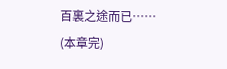百裏之途而已……
(本章完)